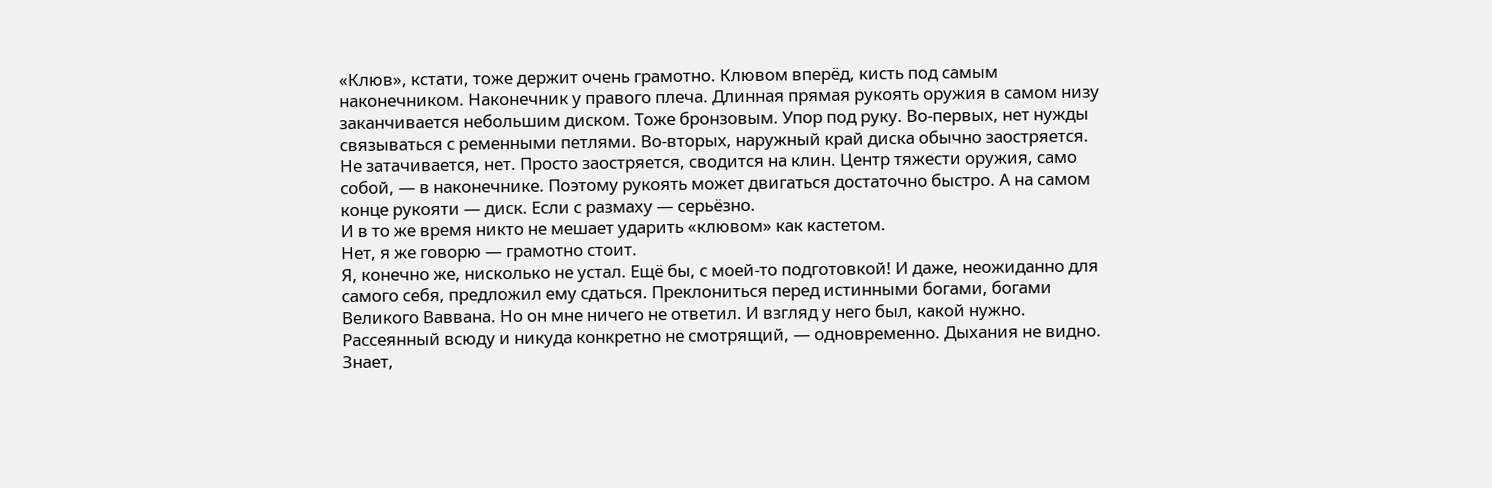«Клюв», кстати, тоже держит очень грамотно. Клювом вперёд, кисть под самым наконечником. Наконечник у правого плеча. Длинная прямая рукоять оружия в самом низу заканчивается небольшим диском. Тоже бронзовым. Упор под руку. Во-первых, нет нужды связываться с ременными петлями. Во-вторых, наружный край диска обычно заостряется. Не затачивается, нет. Просто заостряется, сводится на клин. Центр тяжести оружия, само собой, — в наконечнике. Поэтому рукоять может двигаться достаточно быстро. А на самом конце рукояти — диск. Если с размаху — серьёзно.
И в то же время никто не мешает ударить «клювом» как кастетом.
Нет, я же говорю — грамотно стоит.
Я, конечно же, нисколько не устал. Ещё бы, с моей-то подготовкой! И даже, неожиданно для самого себя, предложил ему сдаться. Преклониться перед истинными богами, богами Великого Ваввана. Но он мне ничего не ответил. И взгляд у него был, какой нужно. Рассеянный всюду и никуда конкретно не смотрящий, — одновременно. Дыхания не видно. Знает,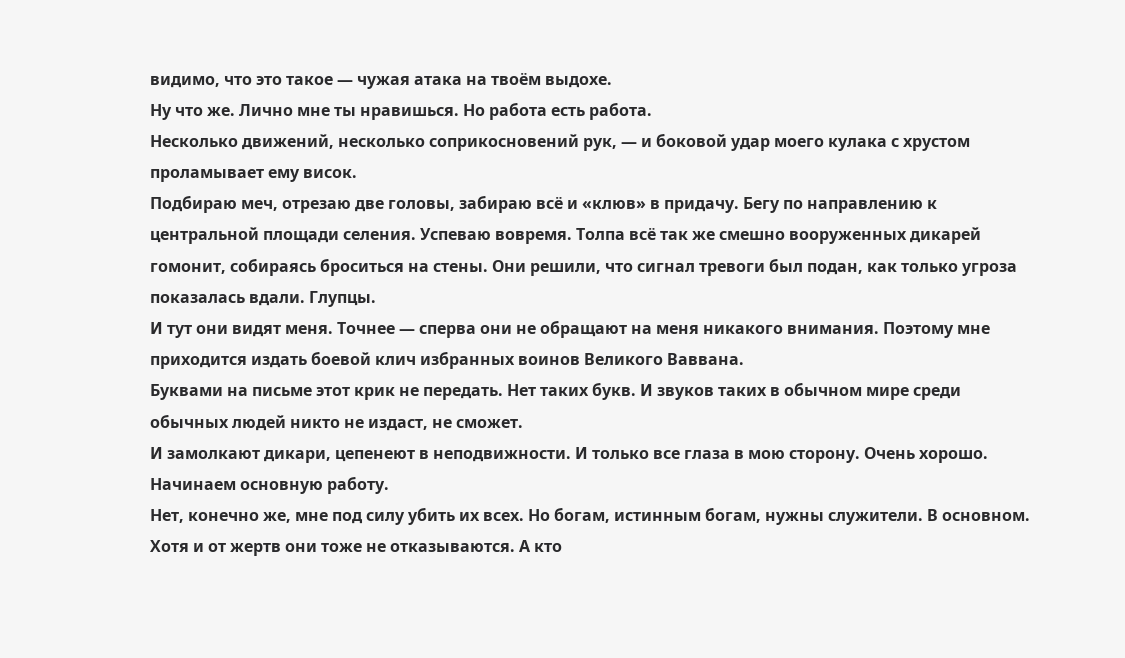видимо, что это такое — чужая атака на твоём выдохе.
Ну что же. Лично мне ты нравишься. Но работа есть работа.
Несколько движений, несколько соприкосновений рук, — и боковой удар моего кулака с хрустом проламывает ему висок.
Подбираю меч, отрезаю две головы, забираю всё и «клюв» в придачу. Бегу по направлению к центральной площади селения. Успеваю вовремя. Толпа всё так же смешно вооруженных дикарей гомонит, собираясь броситься на стены. Они решили, что сигнал тревоги был подан, как только угроза показалась вдали. Глупцы.
И тут они видят меня. Точнее — сперва они не обращают на меня никакого внимания. Поэтому мне приходится издать боевой клич избранных воинов Великого Ваввана.
Буквами на письме этот крик не передать. Нет таких букв. И звуков таких в обычном мире среди обычных людей никто не издаст, не сможет.
И замолкают дикари, цепенеют в неподвижности. И только все глаза в мою сторону. Очень хорошо. Начинаем основную работу.
Нет, конечно же, мне под силу убить их всех. Но богам, истинным богам, нужны служители. В основном. Хотя и от жертв они тоже не отказываются. А кто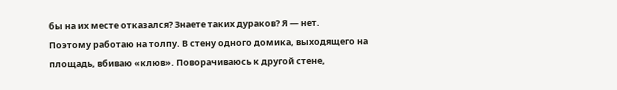бы на их месте отказался? Знаете таких дураков? Я — нет.
Поэтому работаю на толпу. В стену одного домика, выходящего на площадь, вбиваю «клюв». Поворачиваюсь к другой стене,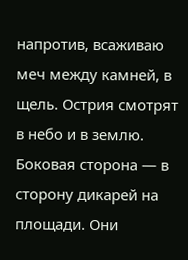напротив, всаживаю меч между камней, в щель. Острия смотрят в небо и в землю. Боковая сторона — в сторону дикарей на площади. Они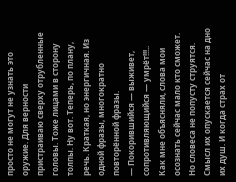просто не могут не узнать это оружие. Для верности пристраиваю сверху отрубленные головы. Тоже лицами в сторону толпы. Ну вот. Теперь, по плану, речь. Краткая, но энергичная. Из одной фразы, многократно повторённой фразы.
— Покорившийся — выживет, сопротивляющийся — умрёт!!!..
Как мне объясняли, слова мои осознать сейчас мало кто сможет. Но словеса не попусту струятся. Смысл их опускается сейчас на дно их душ. И когда страх от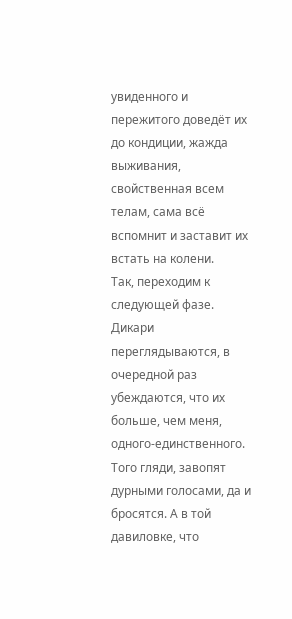увиденного и пережитого доведёт их до кондиции, жажда выживания, свойственная всем телам, сама всё вспомнит и заставит их встать на колени.
Так, переходим к следующей фазе. Дикари переглядываются, в очередной раз убеждаются, что их больше, чем меня, одного-единственного. Того гляди, завопят дурными голосами, да и бросятся. А в той давиловке, что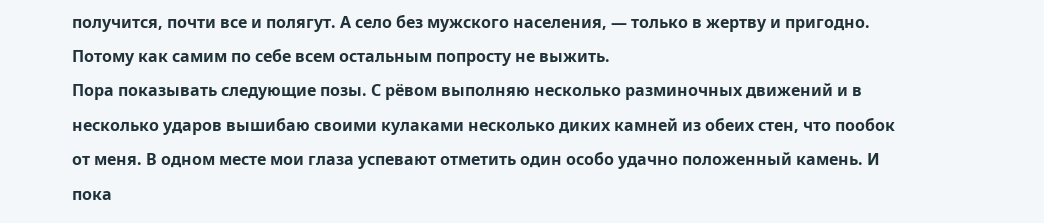получится, почти все и полягут. А село без мужского населения, — только в жертву и пригодно. Потому как самим по себе всем остальным попросту не выжить.
Пора показывать следующие позы. С рёвом выполняю несколько разминочных движений и в несколько ударов вышибаю своими кулаками несколько диких камней из обеих стен, что пообок от меня. В одном месте мои глаза успевают отметить один особо удачно положенный камень. И пока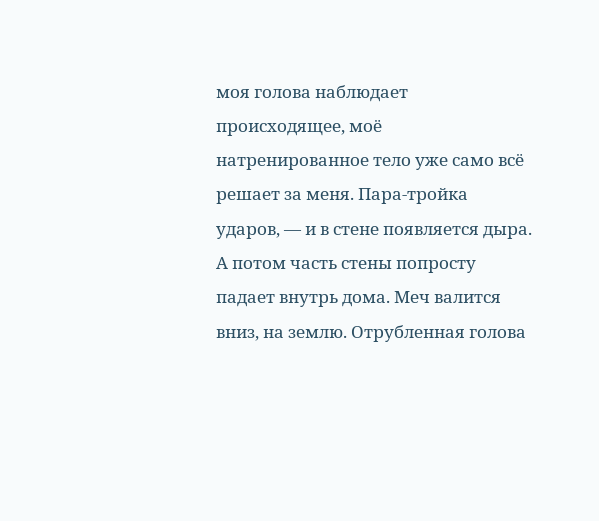моя голова наблюдает происходящее, моё натренированное тело уже само всё решает за меня. Пара-тройка ударов, — и в стене появляется дыра. А потом часть стены попросту падает внутрь дома. Меч валится вниз, на землю. Отрубленная голова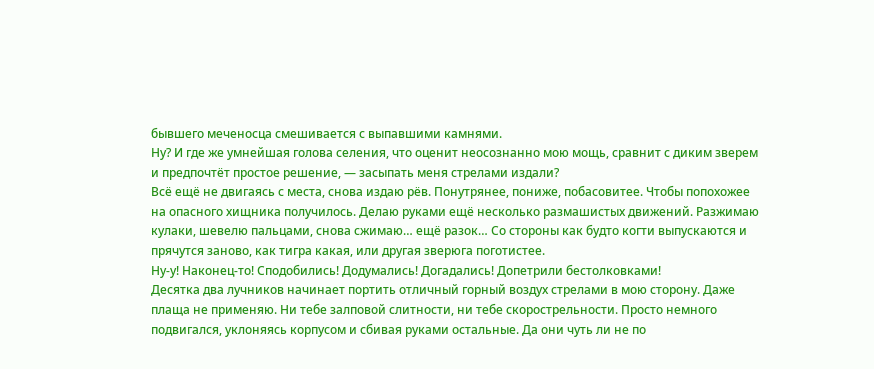бывшего меченосца смешивается с выпавшими камнями.
Ну? И где же умнейшая голова селения, что оценит неосознанно мою мощь, сравнит с диким зверем и предпочтёт простое решение, — засыпать меня стрелами издали?
Всё ещё не двигаясь с места, снова издаю рёв. Понутрянее, пониже, побасовитее. Чтобы попохожее на опасного хищника получилось. Делаю руками ещё несколько размашистых движений. Разжимаю кулаки, шевелю пальцами, снова сжимаю… ещё разок… Со стороны как будто когти выпускаются и прячутся заново, как тигра какая, или другая зверюга поготистее.
Ну-у! Наконец-то! Сподобились! Додумались! Догадались! Допетрили бестолковками!
Десятка два лучников начинает портить отличный горный воздух стрелами в мою сторону. Даже плаща не применяю. Ни тебе залповой слитности, ни тебе скорострельности. Просто немного подвигался, уклоняясь корпусом и сбивая руками остальные. Да они чуть ли не по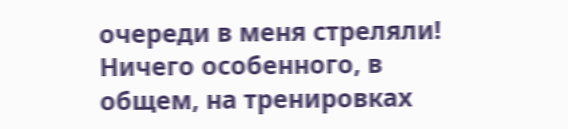очереди в меня стреляли! Ничего особенного, в общем, на тренировках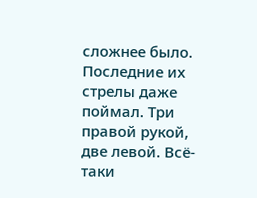сложнее было. Последние их стрелы даже поймал. Три правой рукой, две левой. Всё-таки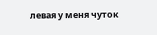левая у меня чуток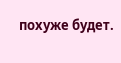похуже будет.